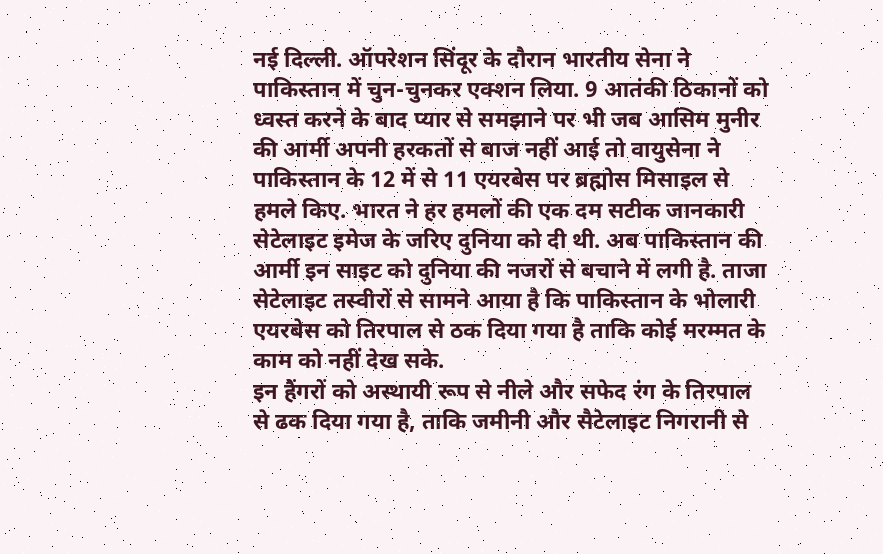नई दिल्ली. ऑपरेशन सिंदूर के दौरान भारतीय सेना ने पाकिस्तान में चुन-चुनकर एक्शन लिया. 9 आतंकी ठिकानों को ध्वस्त करने के बाद प्यार से समझाने पर भी जब आसिम मुनीर की आर्मी अपनी हरकतों से बाज नहीं आई तो वायुसेना ने पाकिस्तान के 12 में से 11 एयरबेस पर ब्रह्मोस मिसाइल से हमले किए. भारत ने हर हमलों की एक दम सटीक जानकारी सेटेलाइट इमेज के जरिए दुनिया को दी थी. अब पाकिस्तान की आर्मी इन साइट को दुनिया की नजरों से बचाने में लगी है. ताजा सेटेलाइट तस्वीरों से सामने आया है कि पाकिस्तान के भोलारी एयरबेस को तिरपाल से ठक दिया गया है ताकि कोई मरम्मत के काम को नहीं देख सके.
इन हैंगरों को अस्थायी रूप से नीले और सफेद रंग के तिरपाल से ढक दिया गया है, ताकि जमीनी और सैटेलाइट निगरानी से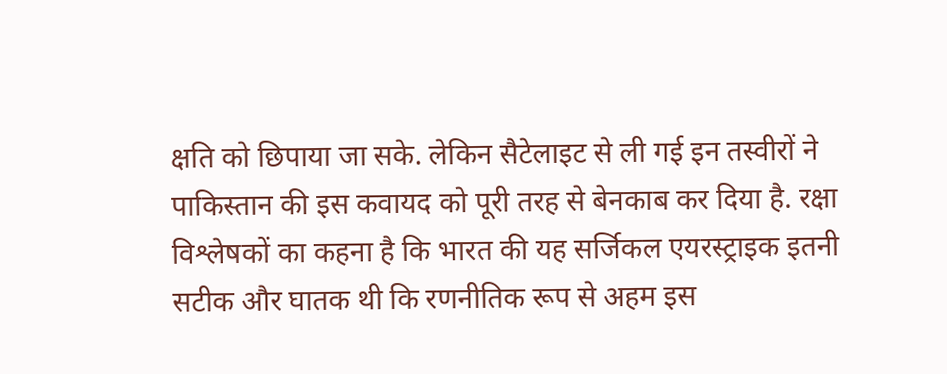क्षति को छिपाया जा सके. लेकिन सैटेलाइट से ली गई इन तस्वीरों ने पाकिस्तान की इस कवायद को पूरी तरह से बेनकाब कर दिया है. रक्षा विश्लेषकों का कहना है कि भारत की यह सर्जिकल एयरस्ट्राइक इतनी सटीक और घातक थी कि रणनीतिक रूप से अहम इस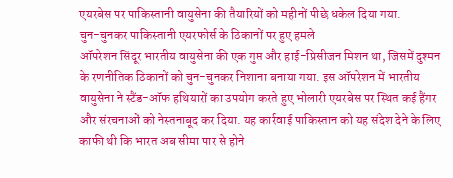एयरबेस पर पाकिस्तानी वायुसेना की तैयारियों को महीनों पीछे धकेल दिया गया.
चुन-चुनकर पाकिस्तानी एयरफोर्स के ठिकानों पर हुए हमले
ऑपरेशन सिंदूर भारतीय वायुसेना की एक गुप्त और हाई-प्रिसीजन मिशन था, जिसमें दुश्मन के रणनीतिक ठिकानों को चुन-चुनकर निशाना बनाया गया. इस ऑपरेशन में भारतीय वायुसेना ने स्टैंड-ऑफ हथियारों का उपयोग करते हुए भोलारी एयरबेस पर स्थित कई हैंगर और संरचनाओं को नेस्तनाबूद कर दिया. यह कार्रवाई पाकिस्तान को यह संदेश देने के लिए काफी थी कि भारत अब सीमा पार से होने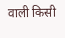वाली किसी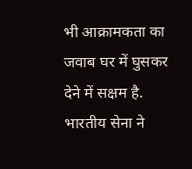भी आक्रामकता का जवाब घर में घुसकर देने में सक्षम है.
भारतीय सेना ने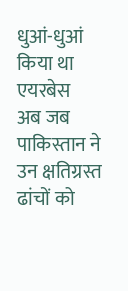धुआं-धुआं किया था एयरबेस
अब जब पाकिस्तान ने उन क्षतिग्रस्त ढांचों को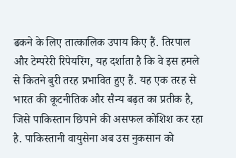ढकने के लिए तात्कालिक उपाय किए हैं. तिरपाल और टेम्परेरी रिपेयरिंग, यह दर्शाता है कि वे इस हमले से कितने बुरी तरह प्रभावित हुए हैं. यह एक तरह से भारत की कूटनीतिक और सैन्य बढ़त का प्रतीक है, जिसे पाकिस्तान छिपाने की असफल कोशिश कर रहा है. पाकिस्तानी वायुसेना अब उस नुकसान को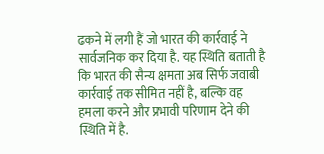ढकने में लगी हैं जो भारत की कार्रवाई ने सार्वजनिक कर दिया है. यह स्थिति बताती है कि भारत की सैन्य क्षमता अब सिर्फ जवाबी कार्रवाई तक सीमित नहीं है, बल्कि वह हमला करने और प्रभावी परिणाम देने की स्थिति में है.